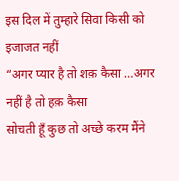इस दिल में तुम्हारे सिवा किसी को इजाजत नहीं
“अगर प्यार है तो शक़ कैसा …अगर नहीं है तो हक़ कैसा
सोचती हूँ कुछ तो अच्छे करम मैंने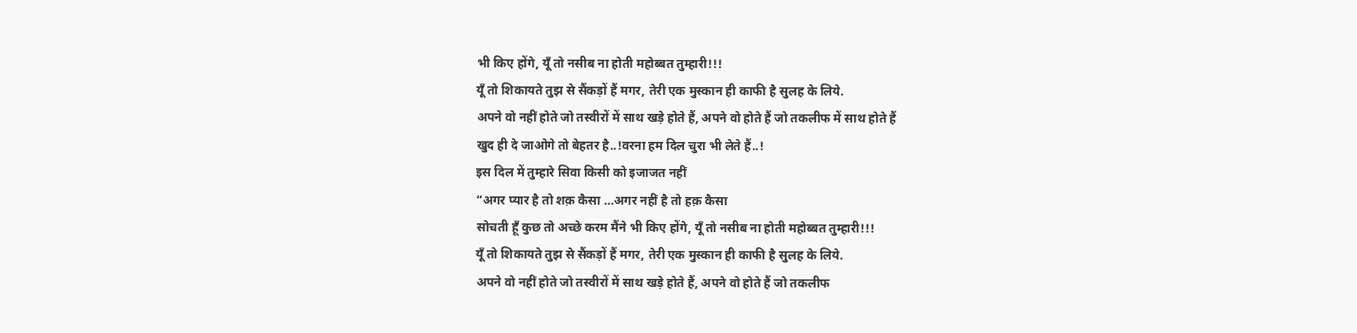भी किए होंगे, यूँ तो नसीब ना होती महोब्बत तुम्हारी!!!
यूँ तो शिकायते तुझ से सैंकड़ों हैं मगर, तेरी एक मुस्कान ही काफी है सुलह के लिये.
अपने वो नहीं होते जो तस्वीरों में साथ खड़े होते हैं, अपने वो होते हैं जो तकलीफ में साथ होते हैं
खुद ही दे जाओगे तो बेहतर है..!वरना हम दिल चुरा भी लेते हैं..!
इस दिल में तुम्हारे सिवा किसी को इजाजत नहीं
“अगर प्यार है तो शक़ कैसा …अगर नहीं है तो हक़ कैसा
सोचती हूँ कुछ तो अच्छे करम मैंने भी किए होंगे, यूँ तो नसीब ना होती महोब्बत तुम्हारी!!!
यूँ तो शिकायते तुझ से सैंकड़ों हैं मगर, तेरी एक मुस्कान ही काफी है सुलह के लिये.
अपने वो नहीं होते जो तस्वीरों में साथ खड़े होते हैं, अपने वो होते हैं जो तकलीफ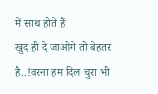में साथ होते हैं
खुद ही दे जाओगे तो बेहतर है..!वरना हम दिल चुरा भी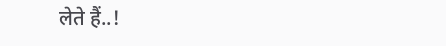लेते हैं..!